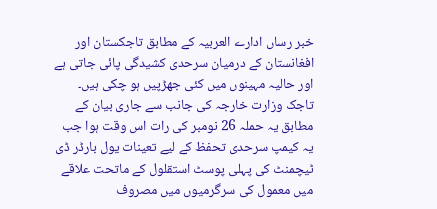خبر رساں ادارے العربیہ کے مطابق تاجکستان اور افغانستان کے درمیان سرحدی کشیدگی پائی جاتی ہے اور حالیہ مہینوں میں کئی جھڑپیں ہو چکی ہیں۔
تاجک وزارت خارجہ کی جانب سے جاری بیان کے مطابق یہ حملہ 26 نومبر کی رات اس وقت ہوا جب یہ کیمپ سرحدی تحفظ کے لیے تعینات یول بارڈر ڈی ٹیچمنٹ کی پہلی پوسٹ استقلول کے ماتحت علاقے میں معمول کی سرگرمیوں میں مصروف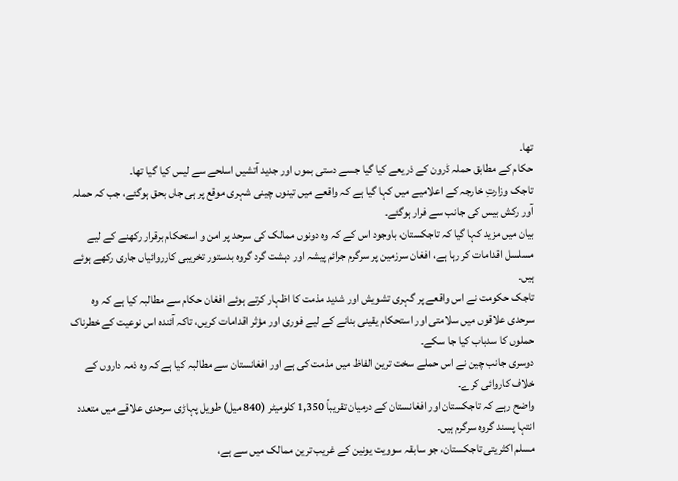تھا۔
حکام کے مطابق حملہ ڈرون کے ذریعے کیا گیا جسے دستی بموں اور جدید آتشیں اسلحے سے لیس کیا گیا تھا۔
تاجک وزارتِ خارجہ کے اعلامیے میں کہا گیا ہے کہ واقعے میں تینوں چینی شہری موقع پر ہی جاں بحق ہوگئے، جب کہ حملہ آور رکش بیس کی جانب سے فرار ہوگئے۔
بیان میں مزید کہا گیا کہ تاجکستان، باوجود اس کے کہ وہ دونوں ممالک کی سرحد پر امن و استحکام برقرار رکھنے کے لیے مسلسل اقدامات کر رہا ہے، افغان سرزمین پر سرگرم جرائم پیشہ اور دہشت گرد گروہ بدستور تخریبی کارروائیاں جاری رکھے ہوئے ہیں۔
تاجک حکومت نے اس واقعے پر گہری تشویش اور شدید مذمت کا اظہار کرتے ہوئے افغان حکام سے مطالبہ کیا ہے کہ وہ سرحدی علاقوں میں سلامتی اور استحکام یقینی بنانے کے لیے فوری اور مؤثر اقدامات کریں، تاکہ آئندہ اس نوعیت کے خطرناک حملوں کا سدباب کیا جا سکے۔
دوسری جانب چین نے اس حملے سخت ترین الفاظ میں مذمت کی ہے اور افغانستان سے مطالبہ کیا ہے کہ وہ ذمہ داروں کے خلاف کاروائی کرے۔
واضح رہے کہ تاجکستان اور افغانستان کے درمیان تقریباً 1,350 کلومیٹر (840 میل) طویل پہاڑی سرحدی علاقے میں متعدد انتہا پسند گروہ سرگرم ہیں۔
مسلم اکثریتی تاجکستان، جو سابقہ سوویت یونین کے غریب ترین ممالک میں سے ہے،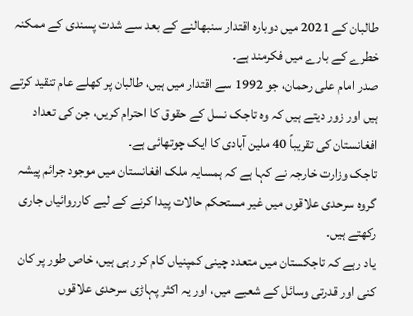طالبان کے 2021 میں دوبارہ اقتدار سنبھالنے کے بعد سے شدت پسندی کے ممکنہ خطرے کے بارے میں فکرمند ہے۔
صدر امام علی رحمان، جو 1992 سے اقتدار میں ہیں، طالبان پر کھلے عام تنقید کرتے ہیں اور زور دیتے ہیں کہ وہ تاجک نسل کے حقوق کا احترام کریں، جن کی تعداد افغانستان کی تقریباً 40 ملین آبادی کا ایک چوتھائی ہے۔
تاجک وزارت خارجہ نے کہا ہے کہ ہمسایہ ملک افغانستان میں موجود جرائم پیشہ گروہ سرحدی علاقوں میں غیر مستحکم حالات پیدا کرنے کے لیے کارروائیاں جاری رکھتے ہیں۔
یاد رہے کہ تاجکستان میں متعدد چینی کمپنیاں کام کر رہی ہیں، خاص طور پر کان کنی اور قدرتی وسائل کے شعبے میں، اور یہ اکثر پہاڑی سرحدی علاقوں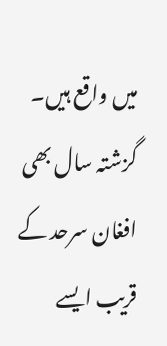میں واقع ہیں۔ گزشتہ سال بھی افغان سرحد کے قریب ایسے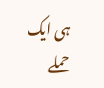ہی ایک حملے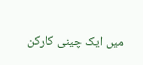میں ایک چینی کارکن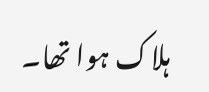ہلاک ہوا تھا۔